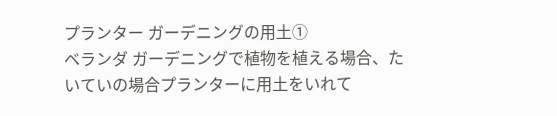プランター ガーデニングの用土①
ベランダ ガーデニングで植物を植える場合、たいていの場合プランターに用土をいれて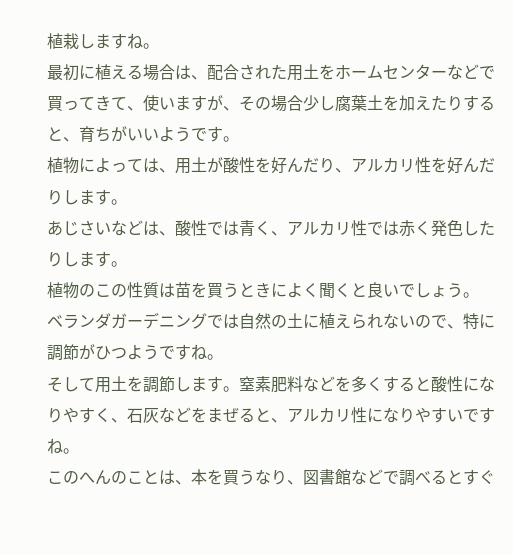植栽しますね。
最初に植える場合は、配合された用土をホームセンターなどで買ってきて、使いますが、その場合少し腐葉土を加えたりすると、育ちがいいようです。
植物によっては、用土が酸性を好んだり、アルカリ性を好んだりします。
あじさいなどは、酸性では青く、アルカリ性では赤く発色したりします。
植物のこの性質は苗を買うときによく聞くと良いでしょう。
ベランダガーデニングでは自然の土に植えられないので、特に調節がひつようですね。
そして用土を調節します。窒素肥料などを多くすると酸性になりやすく、石灰などをまぜると、アルカリ性になりやすいですね。
このへんのことは、本を買うなり、図書館などで調べるとすぐ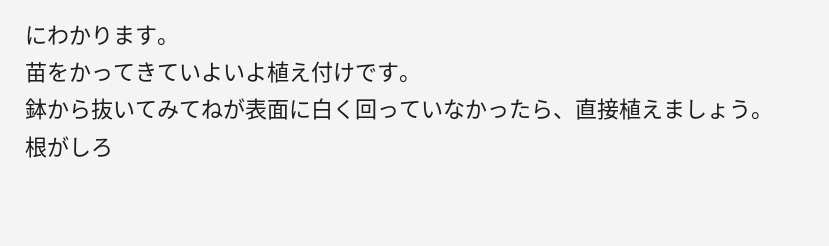にわかります。
苗をかってきていよいよ植え付けです。
鉢から抜いてみてねが表面に白く回っていなかったら、直接植えましょう。
根がしろ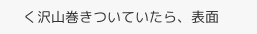く沢山巻きついていたら、表面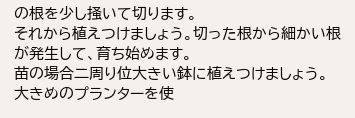の根を少し掻いて切ります。
それから植えつけましょう。切った根から細かい根が発生して、育ち始めます。
苗の場合二周り位大きい鉢に植えつけましょう。
大きめのプランターを使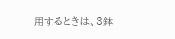用するときは、3鉢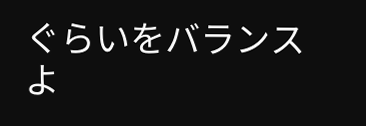ぐらいをバランスよ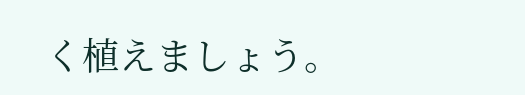く植えましょう。